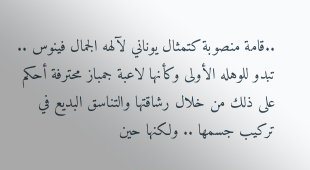..قامة منصوبة كتمثال يوناني لآلهه الجمال فينوس .. تبدو للوهله الأولى وكأنها لاعبة جمباز محترفة أحكم على ذلك من خلال رشاقتها والتناسق البديع في تركيب جسمها .. ولكنها حين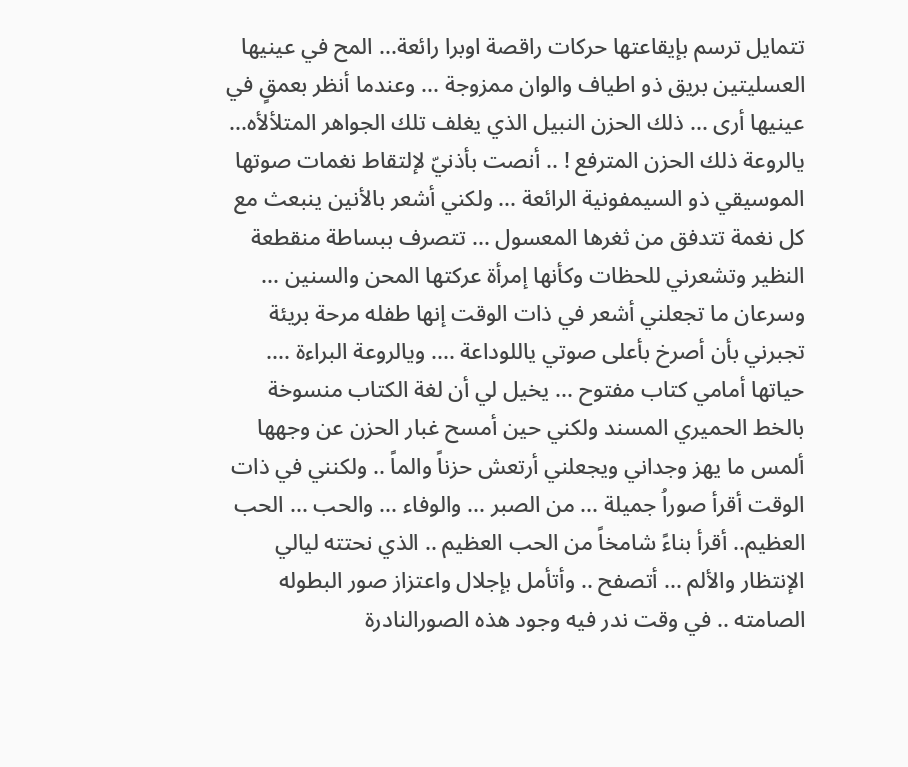تتمايل ترسم بإيقاعتها حركات راقصة اوبرا رائعة... المح في عينيها العسليتين بريق ذو اطياف والوان ممزوجة ... وعندما أنظر بعمقٍ في عينيها أرى ... ذلك الحزن النبيل الذي يغلف تلك الجواهر المتلألأه... يالروعة ذلك الحزن المترفع ! .. أنصت بأذنيّ لإلتقاط نغمات صوتها الموسيقي ذو السيمفونية الرائعة ... ولكني أشعر بالأنين ينبعث مع كل نغمة تتدفق من ثغرها المعسول ... تتصرف ببساطة منقطعة النظير وتشعرني للحظات وكأنها إمرأة عركتها المحن والسنين ... وسرعان ما تجعلني أشعر في ذات الوقت إنها طفله مرحة بريئة تجبرني بأن أصرخ بأعلى صوتي ياللوداعة .... ويالروعة البراءة .... حياتها أمامي كتاب مفتوح ... يخيل لي أن لغة الكتاب منسوخة بالخط الحميري المسند ولكني حين أمسح غبار الحزن عن وجهها ألمس ما يهز وجداني ويجعلني أرتعش حزناً والماً .. ولكنني في ذات الوقت أقرأ صوراُ جميلة ... من الصبر ... والوفاء ... والحب ... الحب العظيم.. أقرأ بناءً شامخاً من الحب العظيم .. الذي نحتته ليالي الإنتظار والألم ... أتصفح .. وأتأمل بإجلال واعتزاز صور البطوله الصامته .. في وقت ندر فيه وجود هذه الصورالنادرة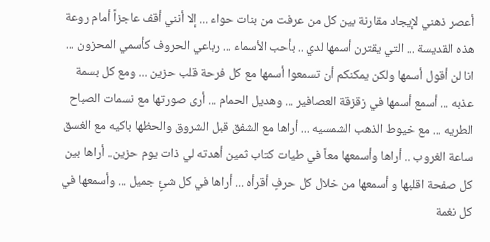أعصر ذهني لإيجاد مقارنة بين كل من عرفت من بنات حواء ... إلا أنني أقف عاجزاً أمام روعة هذه القديسة ... التي يقترن أسمها لدي .. بأحب الأسماء ... رباعي الحروف كأسمي المحزون ... انا لن أقول أسمها ولكن يمكنكم أن تسمعوا أسمها مع كل فرحة قلب حزين ... ومع كل بسمة عذبه ... أسمع أسمها في زقزقة العصافير ... وهديل الحمام ... أرى صورتها مع نسمات الصباح الطريه ... مع خيوط الذهب الشمسيه ... أراها مع الشفق قبل الشروق والحظها باكيه مع الغسق ساعة الغروب .. أراها وأسمعها معاً في طيات كتاب ثمين أهدته لي ذات يوم حزين.. أراها بين كل صفحة اقلبها و أسمعها من خلال كل حرفٍ أقرأه ... أراها في كل شئٍ جميل ... وأسمعها في كل نغمة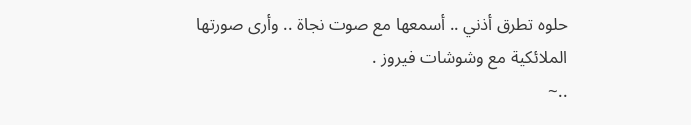حلوه تطرق أذني .. أسمعها مع صوت نجاة .. وأرى صورتها الملائكية مع وشوشات فيروز .
..~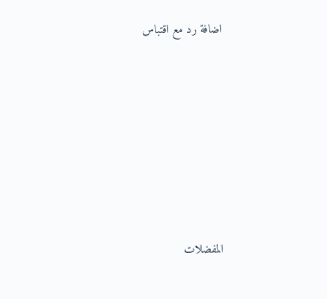اضافة رد مع اقتباس







المفضلات